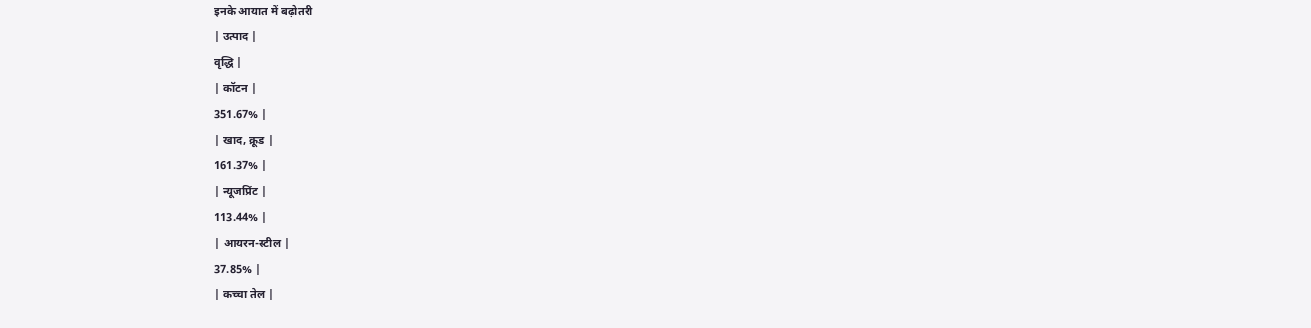इनके आयात में बढ़ोतरी
| उत्पाद |
वृद्धि |
| कॉटन |
351.67% |
| खाद, क्रूड |
161.37% |
| न्यूजप्रिंट |
113.44% |
| आयरन-स्टील |
37.85% |
| कच्चा तेल |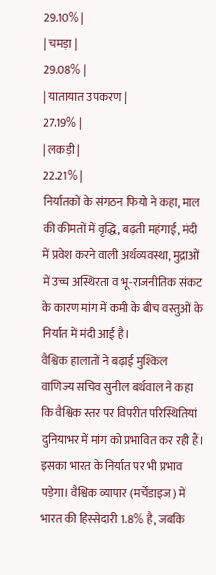29.10% |
| चमड़ा |
29.08% |
| यातायात उपकरण |
27.19% |
| लकड़ी |
22.21% |
निर्यातकों के संगठन फियो ने कहा, माल की कीमतों में वृद्धि, बढ़ती महंगाई, मंदी में प्रवेश करने वाली अर्थव्यवस्था, मुद्राओं में उच्च अस्थिरता व भू-राजनीतिक संकट के कारण मांग में कमी के बीच वस्तुओं के निर्यात में मंदी आई है।
वैश्विक हालातों ने बढ़ाई मुश्किल
वाणिज्य सचिव सुनील बर्थवाल ने कहा कि वैश्विक स्तर पर विपरीत परिस्थितियां दुनियाभर में मांग को प्रभावित कर रही हैं। इसका भारत के निर्यात पर भी प्रभाव पड़ेगा। वैश्विक व्यापार (मर्चेंडाइज) में भारत की हिस्सेदारी 1.8% है, जबकि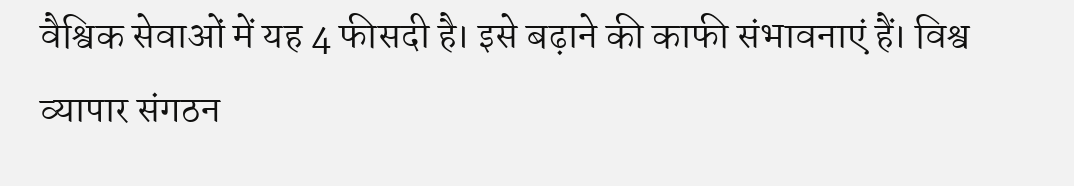वैश्विक सेवाओं में यह 4 फीसदी है। इसे बढ़ाने की काफी संभावनाएं हैं। विश्व व्यापार संगठन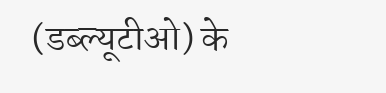(डब्ल्यूटीओ) के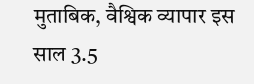मुताबिक, वैश्विक व्यापार इस साल 3.5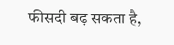फीसदी बढ़ सकता है,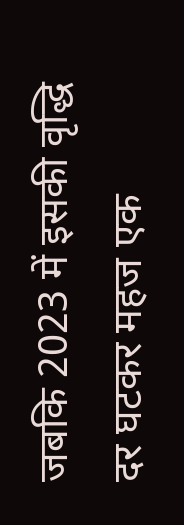जबकि 2023 में इसकी वृद्धि दर घटकर महज एक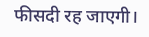फीसदी रह जाएगी।